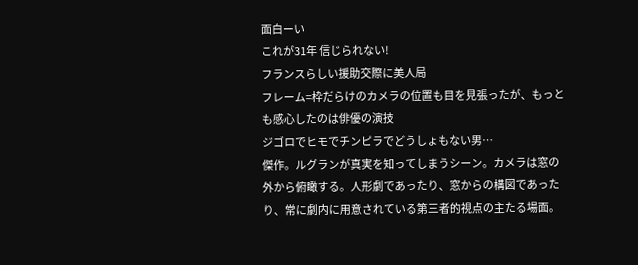面白ーい
これが31年 信じられない!
フランスらしい援助交際に美人局
フレーム=枠だらけのカメラの位置も目を見張ったが、もっとも感心したのは俳優の演技
ジゴロでヒモでチンピラでどうしょもない男…
傑作。ルグランが真実を知ってしまうシーン。カメラは窓の外から俯瞰する。人形劇であったり、窓からの構図であったり、常に劇内に用意されている第三者的視点の主たる場面。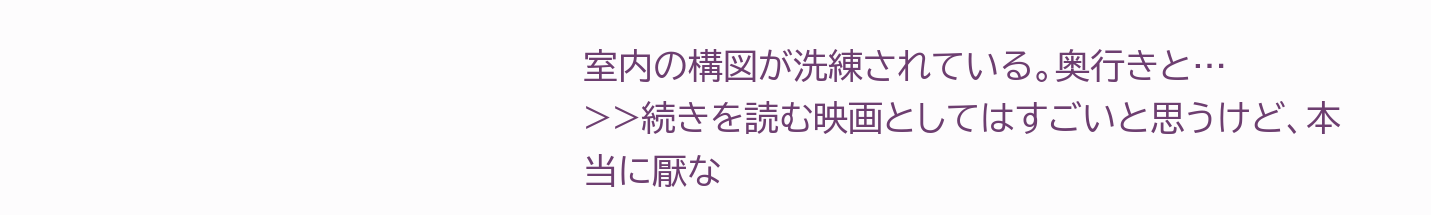室内の構図が洗練されている。奥行きと…
>>続きを読む映画としてはすごいと思うけど、本当に厭な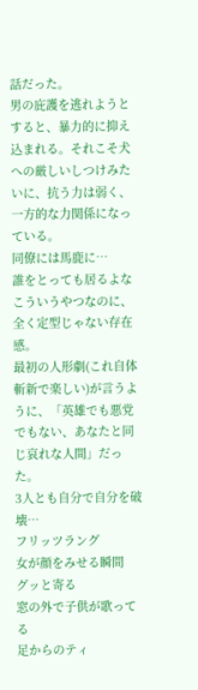話だった。
男の庇護を逃れようとすると、暴力的に抑え込まれる。それこそ犬への厳しいしつけみたいに、抗う力は弱く、一方的な力関係になっている。
同僚には馬鹿に…
誰をとっても居るよなこういうやつなのに、全く定型じゃない存在感。
最初の人形劇(これ自体斬新で楽しい)が言うように、「英雄でも悪党でもない、あなたと同じ哀れな人間」だった。
3人とも自分で自分を破壊…
フリッツラング
女が顔をみせる瞬間
グッと寄る
窓の外で子供が歌ってる
足からのティ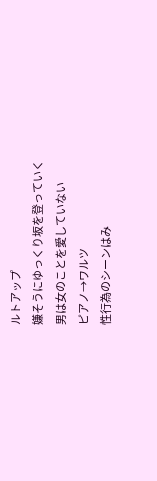ルトアップ
嫌そうにゆっくり坂を登っていく
男は女のことを愛していない
ピアノ→ワルツ
性行為のシーンはみ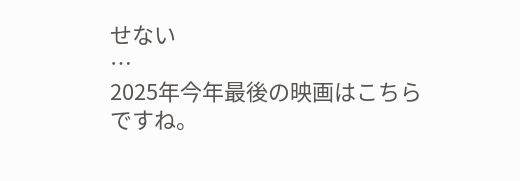せない
…
2025年今年最後の映画はこちらですね。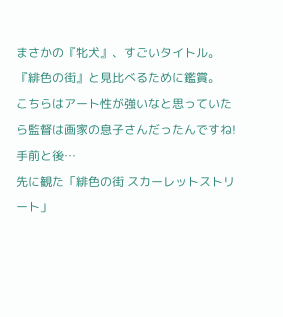まさかの『牝犬』、すごいタイトル。
『緋色の街』と見比べるために鑑賞。
こちらはアート性が強いなと思っていたら監督は画家の息子さんだったんですね!手前と後…
先に観た「緋色の街 スカーレットストリート」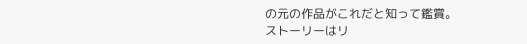の元の作品がこれだと知って鑑賞。
ストーリーはリ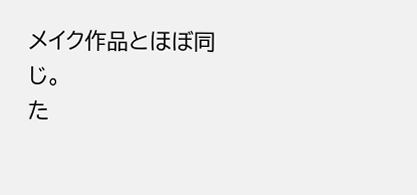メイク作品とほぼ同じ。
た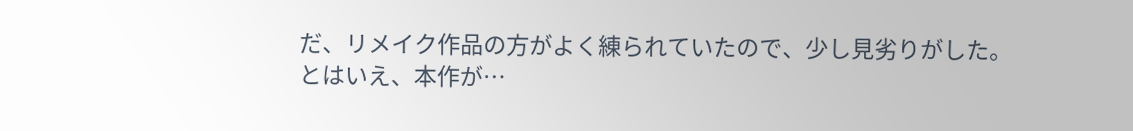だ、リメイク作品の方がよく練られていたので、少し見劣りがした。
とはいえ、本作が…